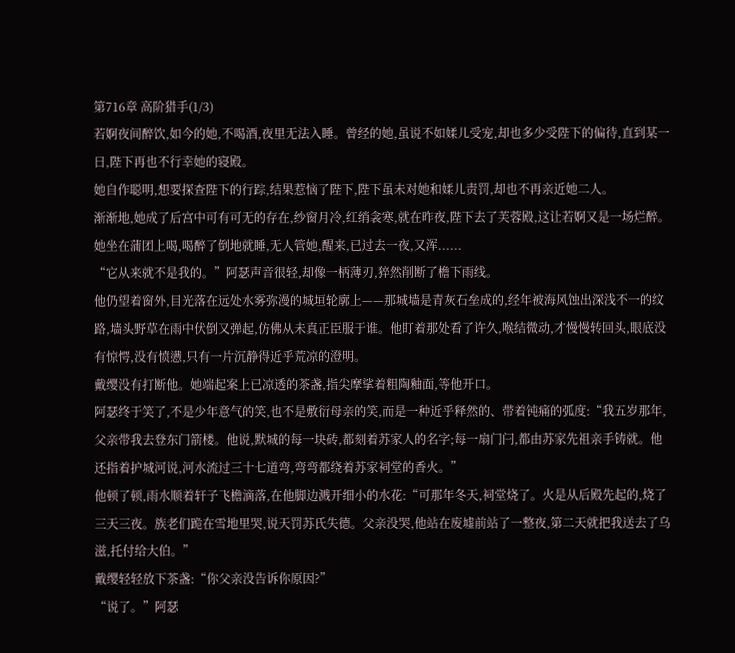第716章 高阶猎手(1/3)
若婀夜间醉饮,如今的她,不喝酒,夜里无法入睡。曾经的她,虽说不如媃儿受宠,却也多少受陛下的偏待,直到某一日,陛下再也不行幸她的寝殿。
她自作聪明,想要探查陛下的行踪,结果惹恼了陛下,陛下虽未对她和媃儿责罚,却也不再亲近她二人。
渐渐地,她成了后宫中可有可无的存在,纱窗月冷,红绡衾寒,就在昨夜,陛下去了芙蓉殿,这让若婀又是一场烂醉。
她坐在蒲团上喝,喝醉了倒地就睡,无人管她,醒来,已过去一夜,又浑......
“它从来就不是我的。”阿瑟声音很轻,却像一柄薄刃,猝然削断了檐下雨线。
他仍望着窗外,目光落在远处水雾弥漫的城垣轮廓上——那城墙是青灰石垒成的,经年被海风蚀出深浅不一的纹路,墙头野草在雨中伏倒又弹起,仿佛从未真正臣服于谁。他盯着那处看了许久,喉结微动,才慢慢转回头,眼底没有惊愕,没有愤懑,只有一片沉静得近乎荒凉的澄明。
戴缨没有打断他。她端起案上已凉透的茶盏,指尖摩挲着粗陶釉面,等他开口。
阿瑟终于笑了,不是少年意气的笑,也不是敷衍母亲的笑,而是一种近乎释然的、带着钝痛的弧度:“我五岁那年,父亲带我去登东门箭楼。他说,默城的每一块砖,都刻着苏家人的名字;每一扇门闩,都由苏家先祖亲手铸就。他还指着护城河说,河水流过三十七道弯,弯弯都绕着苏家祠堂的香火。”
他顿了顿,雨水顺着轩子飞檐滴落,在他脚边溅开细小的水花:“可那年冬天,祠堂烧了。火是从后殿先起的,烧了三天三夜。族老们跪在雪地里哭,说天罚苏氏失德。父亲没哭,他站在废墟前站了一整夜,第二天就把我送去了乌滋,托付给大伯。”
戴缨轻轻放下茶盏:“你父亲没告诉你原因?”
“说了。”阿瑟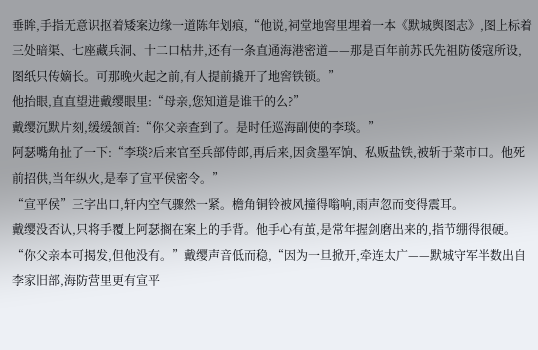垂眸,手指无意识抠着矮案边缘一道陈年划痕,“他说,祠堂地窖里埋着一本《默城舆图志》,图上标着三处暗渠、七座藏兵洞、十二口枯井,还有一条直通海港密道——那是百年前苏氏先祖防倭寇所设,图纸只传嫡长。可那晚火起之前,有人提前撬开了地窖铁锁。”
他抬眼,直直望进戴缨眼里:“母亲,您知道是谁干的么?”
戴缨沉默片刻,缓缓颔首:“你父亲查到了。是时任巡海副使的李琰。”
阿瑟嘴角扯了一下:“李琰?后来官至兵部侍郎,再后来,因贪墨军饷、私贩盐铁,被斩于菜市口。他死前招供,当年纵火,是奉了宣平侯密令。”
“宣平侯”三字出口,轩内空气骤然一紧。檐角铜铃被风撞得嗡响,雨声忽而变得震耳。
戴缨没否认,只将手覆上阿瑟搁在案上的手背。他手心有茧,是常年握剑磨出来的,指节绷得很硬。
“你父亲本可揭发,但他没有。”戴缨声音低而稳,“因为一旦掀开,牵连太广——默城守军半数出自李家旧部,海防营里更有宣平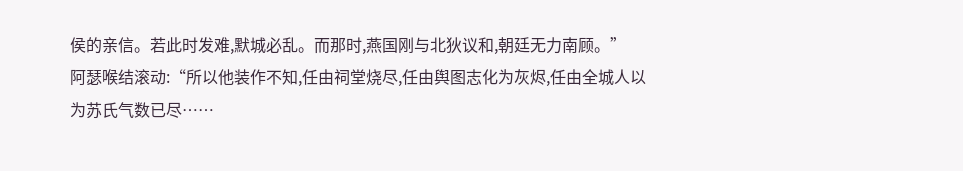侯的亲信。若此时发难,默城必乱。而那时,燕国刚与北狄议和,朝廷无力南顾。”
阿瑟喉结滚动:“所以他装作不知,任由祠堂烧尽,任由舆图志化为灰烬,任由全城人以为苏氏气数已尽……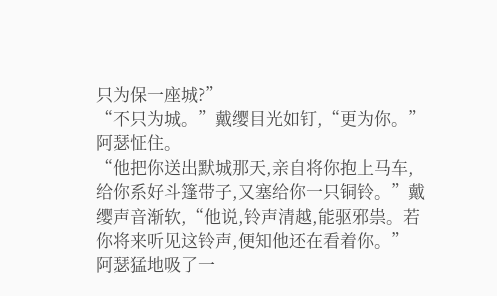只为保一座城?”
“不只为城。”戴缨目光如钉,“更为你。”
阿瑟怔住。
“他把你送出默城那天,亲自将你抱上马车,给你系好斗篷带子,又塞给你一只铜铃。”戴缨声音渐软,“他说,铃声清越,能驱邪祟。若你将来听见这铃声,便知他还在看着你。”
阿瑟猛地吸了一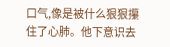口气,像是被什么狠狠攥住了心肺。他下意识去